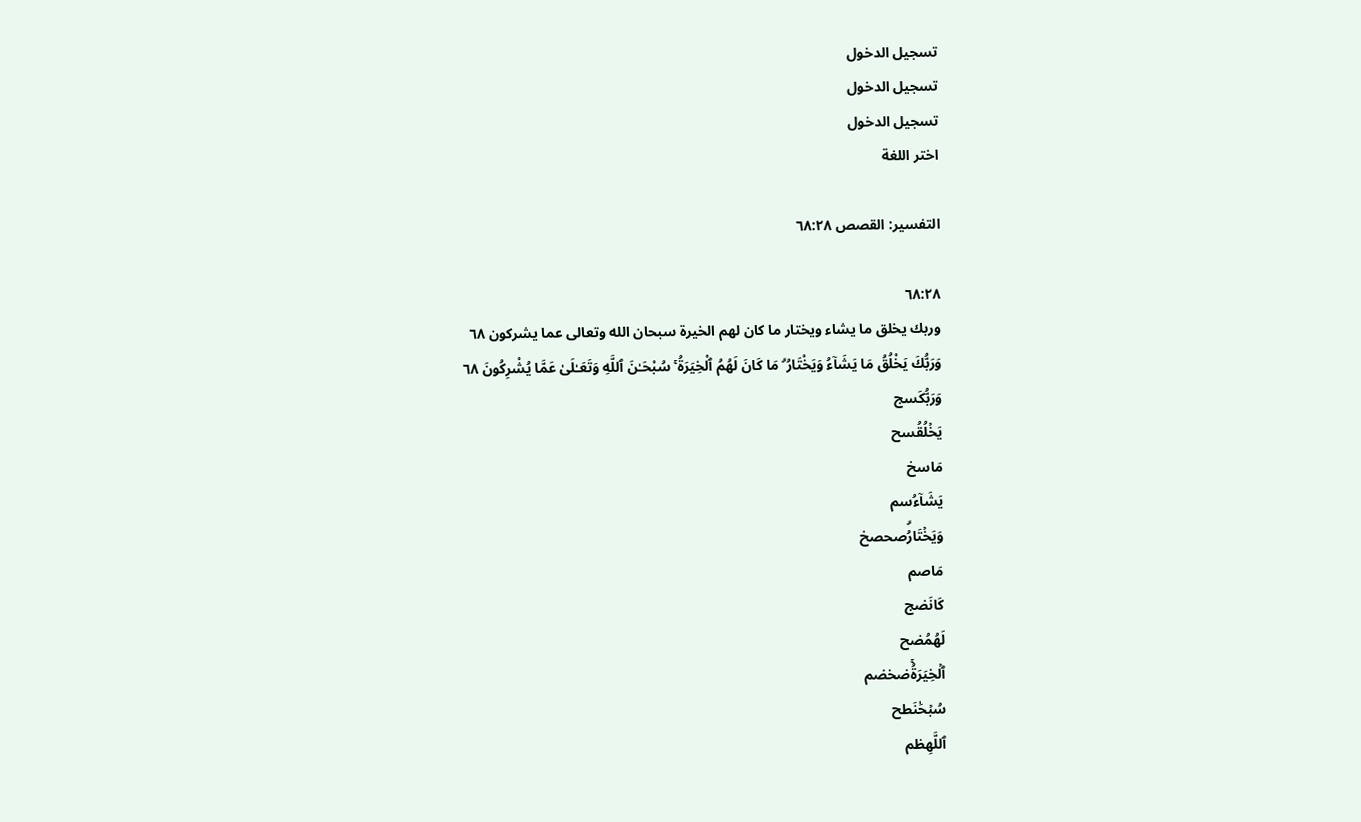تسجيل الدخول
تسجيل الدخول
تسجيل الدخول
اختر اللغة

التفسير: القصص ٦٨:٢٨

٦٨:٢٨
وربك يخلق ما يشاء ويختار ما كان لهم الخيرة سبحان الله وتعالى عما يشركون ٦٨
وَرَبُّكَ يَخْلُقُ مَا يَشَآءُ وَيَخْتَارُ ۗ مَا كَانَ لَهُمُ ٱلْخِيَرَةُ ۚ سُبْحَـٰنَ ٱللَّهِ وَتَعَـٰلَىٰ عَمَّا يُشْرِكُونَ ٦٨
وَرَبُّكَسج
يَخۡلُقُسح
مَاسخ
يَشَآءُسم
وَيَخۡتَارُۗصحصخ
مَاصم
كَانَضج
لَهُمُضح
ٱلۡخِيَرَةُۚضخضم
سُبۡحَٰنَطح
ٱللَّهِظم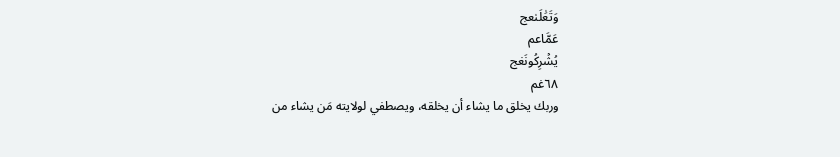وَتَعَٰلَىٰعج
عَمَّاعم
يُشۡرِكُونَغج
٦٨غم
وربك يخلق ما يشاء أن يخلقه، ويصطفي لولايته مَن يشاء من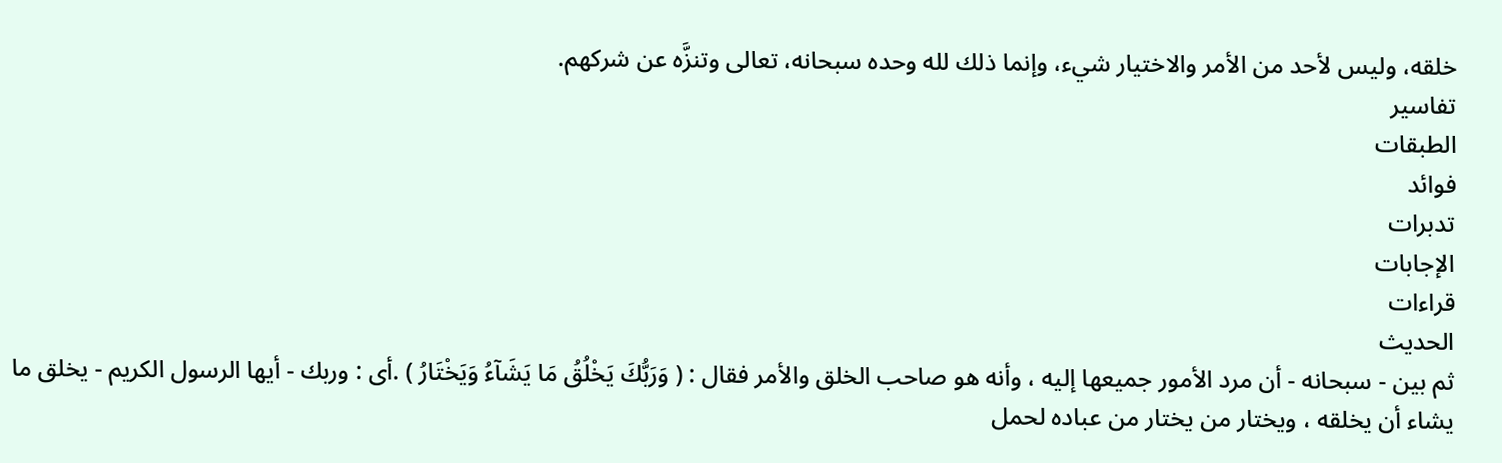خلقه، وليس لأحد من الأمر والاختيار شيء، وإنما ذلك لله وحده سبحانه، تعالى وتنزَّه عن شركهم.
تفاسير
الطبقات
فوائد
تدبرات
الإجابات
قراءات
الحديث
ثم بين - سبحانه - أن مرد الأمور جميعها إليه ، وأنه هو صاحب الخلق والأمر فقال : ( وَرَبُّكَ يَخْلُقُ مَا يَشَآءُ وَيَخْتَارُ ) .أى : وربك - أيها الرسول الكريم - يخلق ما يشاء أن يخلقه ، ويختار من يختار من عباده لحمل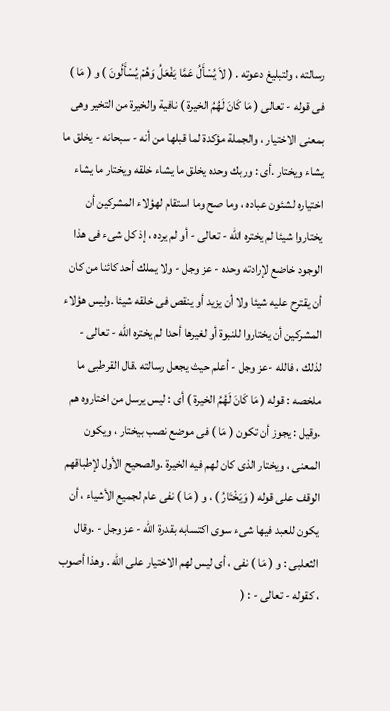رسالته ، ولتبليغ دعوته . ( لاَ يُسْأَلُ عَمَّا يَفْعَلُ وَهُمْ يُسْأَلُونَ ) و ( مَا ) فى قوله - تعالى ( مَا كَانَ لَهُمُ الخيرة ) نافية والخيرة من التخير وهى بمعنى الاختيار ، والجملة مؤكدة لما قبلها من أنه - سبحانه - يخلق ما يشاء ويختار .أى : وربك وحده يخلق ما يشاء خلقه ويختار ما يشاء اختياره لشئون عباده ، وما صح وما استقام لهؤلاء المشركين أن يختاروا شيئا لم يختره الله - تعالى - أو لم يرده ، إذ كل شىء فى هذا الوجود خاضع لإرادته وحده - عز وجل - ولا يملك أحد كائنا من كان أن يقترح عليه شيئا ولا أن يزيد أو ينقص فى خلقه شيئا .وليس هؤلاء المشركين أن يختاروا للنبوة أو لغيرها أحدا لم يختره الله - تعالى - لذلك ، فالله -عز وجل - أعلم حيث يجعل رسالته .قال القرطبى ما ملخصه : قوله ( مَا كَانَ لَهُمُ الخيرة ) أى : ليس يرسل من اختاروه هم .وقيل : يجوز أن تكون ( مَا ) فى موضع نصب بيختار ، ويكون المعنى ، ويختار الذى كان لهم فيه الخيرة .والصحيح الأول لإطباقهم الوقف على قوله ( وَيَخْتَارُ ) ، و ( مَا ) نفى عام لجميع الأشياء ، أن يكون للعبد فيها شىء سوى اكتسابه بقدرة الله - عز وجل - .وقال الثعلبى : و ( مَا ) نفى ، أى ليس لهم الاختيار على الله . وهذا أصوب ، كقوله - تعالى - : (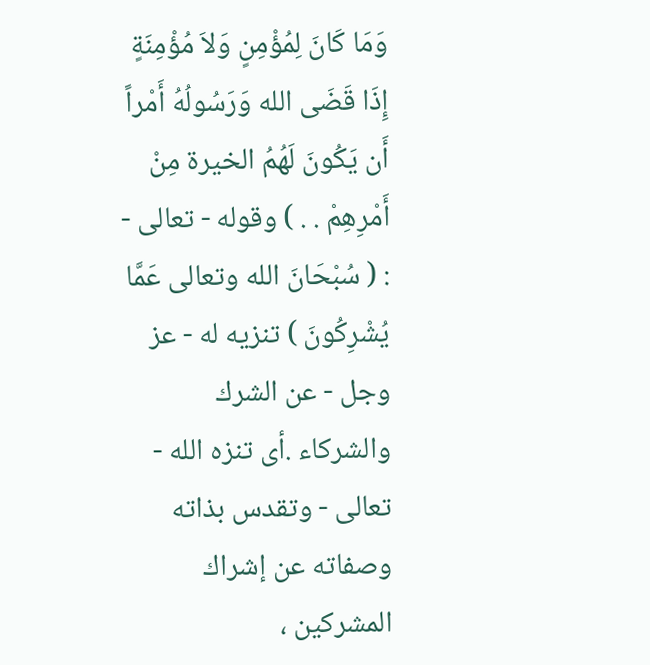وَمَا كَانَ لِمُؤْمِنٍ وَلاَ مُؤْمِنَةٍ إِذَا قَضَى الله وَرَسُولُهُ أَمْراً أَن يَكُونَ لَهُمُ الخيرة مِنْ أَمْرِهِمْ . . ) وقوله - تعالى - : ( سُبْحَانَ الله وتعالى عَمَّا يُشْرِكُونَ ) تنزيه له - عز وجل - عن الشرك والشركاء .أى تنزه الله - تعالى - وتقدس بذاته وصفاته عن إشراك المشركين ،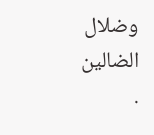وضلال الضالين .